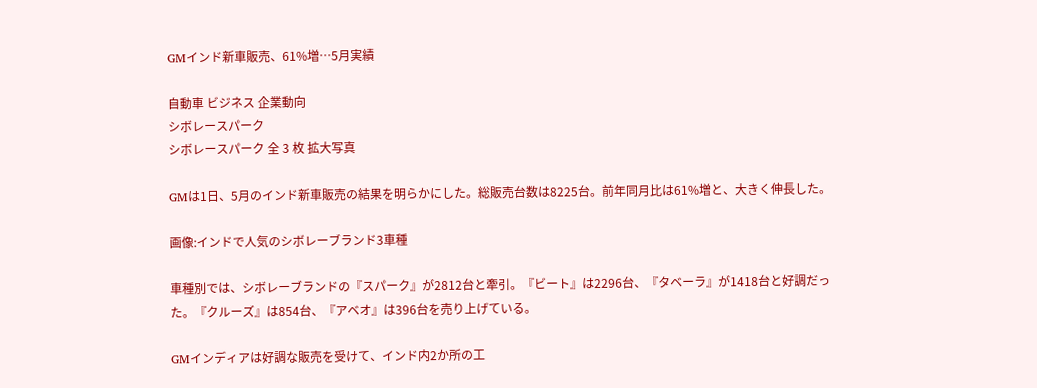GMインド新車販売、61%増…5月実績

自動車 ビジネス 企業動向
シボレースパーク
シボレースパーク 全 3 枚 拡大写真

GMは1日、5月のインド新車販売の結果を明らかにした。総販売台数は8225台。前年同月比は61%増と、大きく伸長した。

画像:インドで人気のシボレーブランド3車種

車種別では、シボレーブランドの『スパーク』が2812台と牽引。『ビート』は2296台、『タベーラ』が1418台と好調だった。『クルーズ』は854台、『アベオ』は396台を売り上げている。

GMインディアは好調な販売を受けて、インド内2か所の工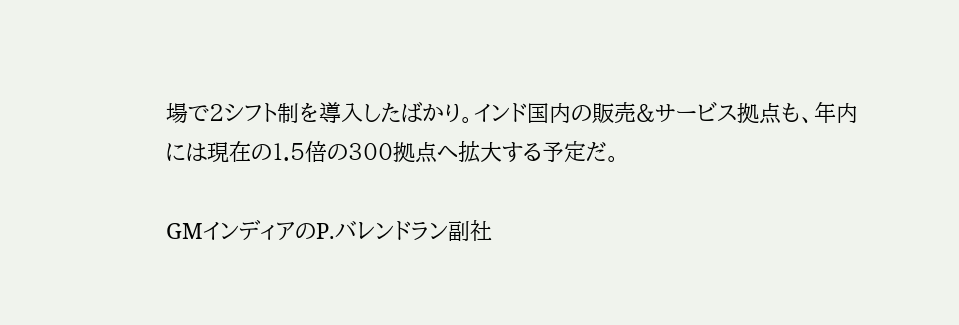場で2シフト制を導入したばかり。インド国内の販売&サービス拠点も、年内には現在の1.5倍の300拠点へ拡大する予定だ。

GMインディアのP.バレンドラン副社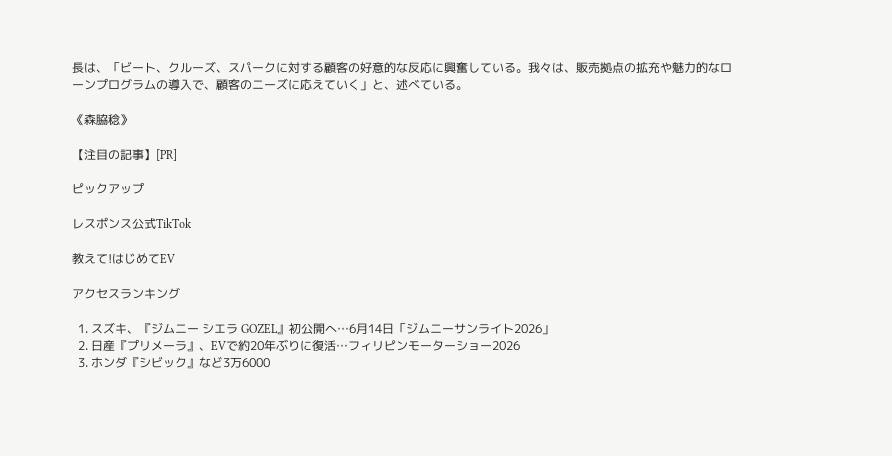長は、「ビート、クルーズ、スパークに対する顧客の好意的な反応に興奮している。我々は、販売拠点の拡充や魅力的なローンプログラムの導入で、顧客のニーズに応えていく」と、述べている。

《森脇稔》

【注目の記事】[PR]

ピックアップ

レスポンス公式TikTok

教えて!はじめてEV

アクセスランキング

  1. スズキ、『ジムニー シエラ GOZEL』初公開へ…6月14日「ジムニーサンライト2026」
  2. 日産『プリメーラ』、EVで約20年ぶりに復活…フィリピンモーターショー2026
  3. ホンダ『シビック』など3万6000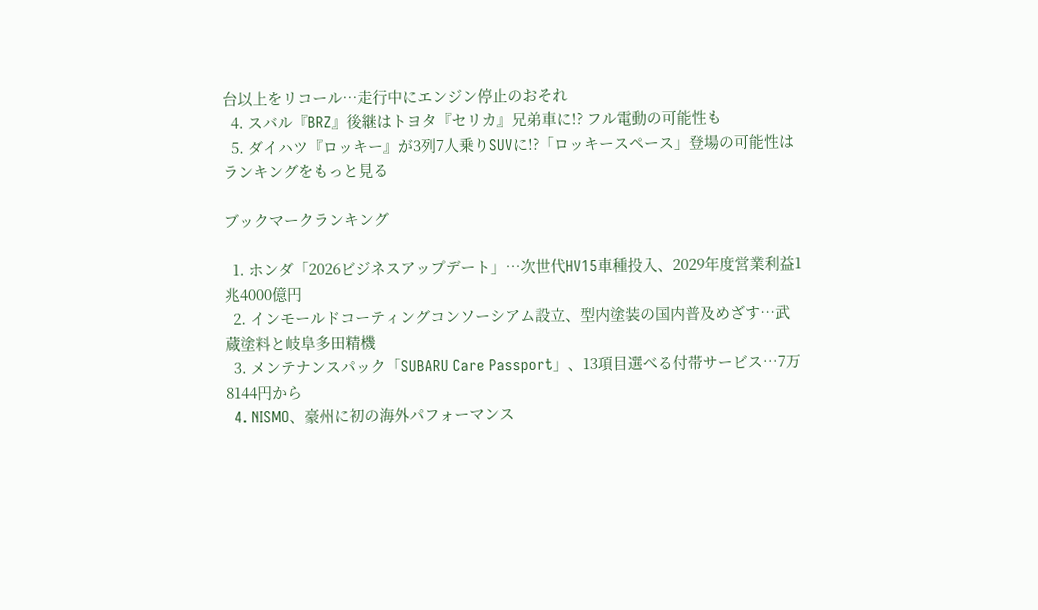台以上をリコール…走行中にエンジン停止のおそれ
  4. スバル『BRZ』後継はトヨタ『セリカ』兄弟車に!? フル電動の可能性も
  5. ダイハツ『ロッキー』が3列7人乗りSUVに!?「ロッキースペース」登場の可能性は
ランキングをもっと見る

ブックマークランキング

  1. ホンダ「2026ビジネスアップデート」…次世代HV15車種投入、2029年度営業利益1兆4000億円
  2. インモールドコーティングコンソーシアム設立、型内塗装の国内普及めざす…武蔵塗料と岐阜多田精機
  3. メンテナンスパック「SUBARU Care Passport」、13項目選べる付帯サービス…7万8144円から
  4. NISMO、豪州に初の海外パフォーマンス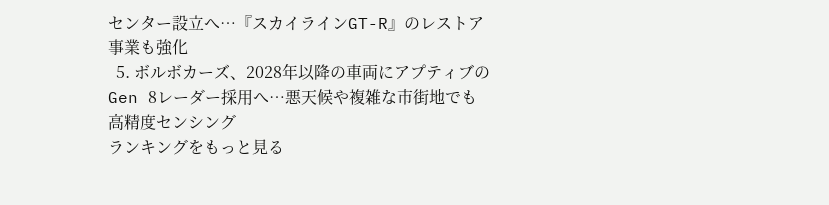センター設立へ…『スカイラインGT-R』のレストア事業も強化
  5. ボルボカーズ、2028年以降の車両にアプティブのGen 8レーダー採用へ…悪天候や複雑な市街地でも高精度センシング
ランキングをもっと見る